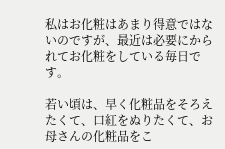私はお化粧はあまり得意ではないのですが、最近は必要にかられてお化粧をしている毎日です。

若い頃は、早く化粧品をそろえたくて、口紅をぬりたくて、お母さんの化粧品をこ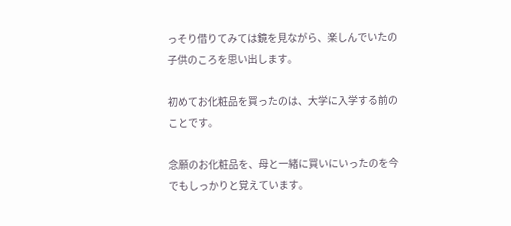っそり借りてみては鏡を見ながら、楽しんでいたの子供のころを思い出します。

初めてお化粧品を買ったのは、大学に入学する前のことです。

念願のお化粧品を、母と一緒に買いにいったのを今でもしっかりと覚えています。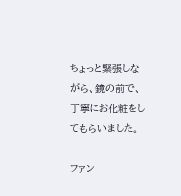ちょっと緊張しながら、鏡の前で、丁寧にお化粧をしてもらいました。

ファン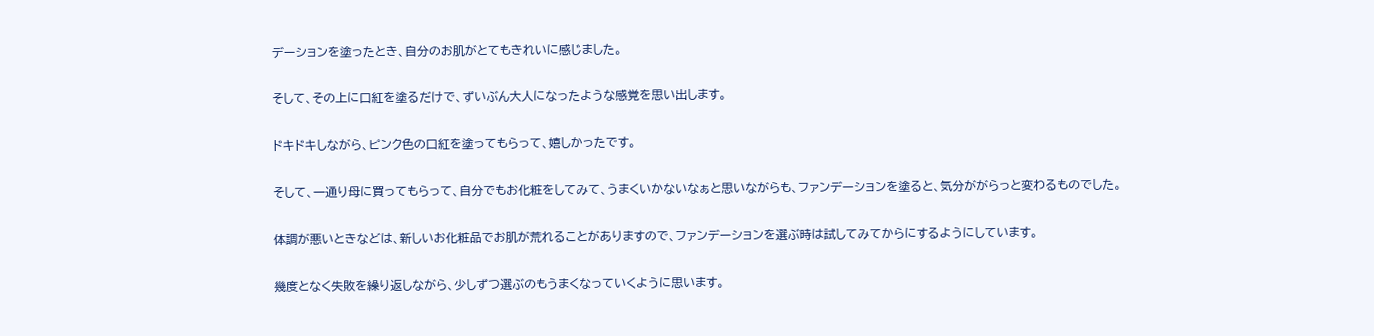デーションを塗ったとき、自分のお肌がとてもきれいに感じました。

そして、その上に口紅を塗るだけで、ずいぶん大人になったような感覚を思い出します。

ドキドキしながら、ピンク色の口紅を塗ってもらって、嬉しかったです。

そして、一通り母に買ってもらって、自分でもお化粧をしてみて、うまくいかないなぁと思いながらも、ファンデーションを塗ると、気分ががらっと変わるものでした。

体調が悪いときなどは、新しいお化粧品でお肌が荒れることがありますので、ファンデーションを選ぶ時は試してみてからにするようにしています。

幾度となく失敗を繰り返しながら、少しずつ選ぶのもうまくなっていくように思います。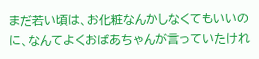まだ若い頃は、お化粧なんかしなくてもいいのに、なんてよくおばあちゃんが言っていたけれ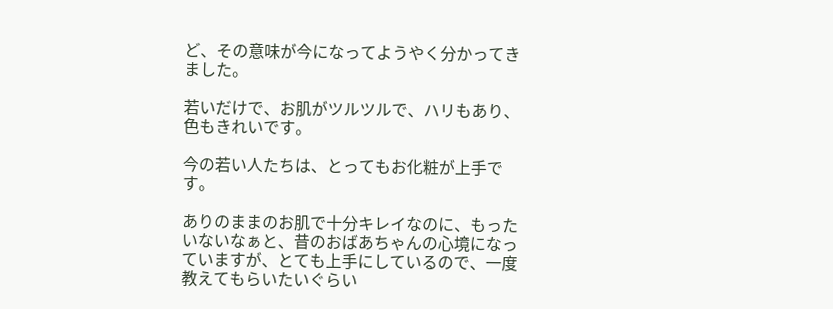ど、その意味が今になってようやく分かってきました。

若いだけで、お肌がツルツルで、ハリもあり、色もきれいです。

今の若い人たちは、とってもお化粧が上手です。

ありのままのお肌で十分キレイなのに、もったいないなぁと、昔のおばあちゃんの心境になっていますが、とても上手にしているので、一度教えてもらいたいぐらい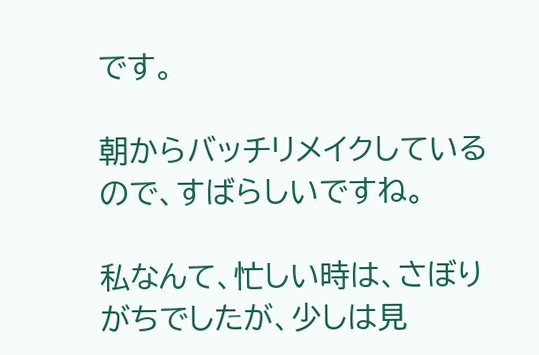です。

朝からバッチリメイクしているので、すばらしいですね。

私なんて、忙しい時は、さぼりがちでしたが、少しは見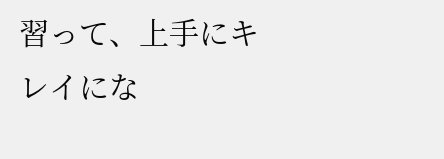習って、上手にキレイにな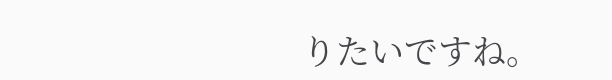りたいですね。